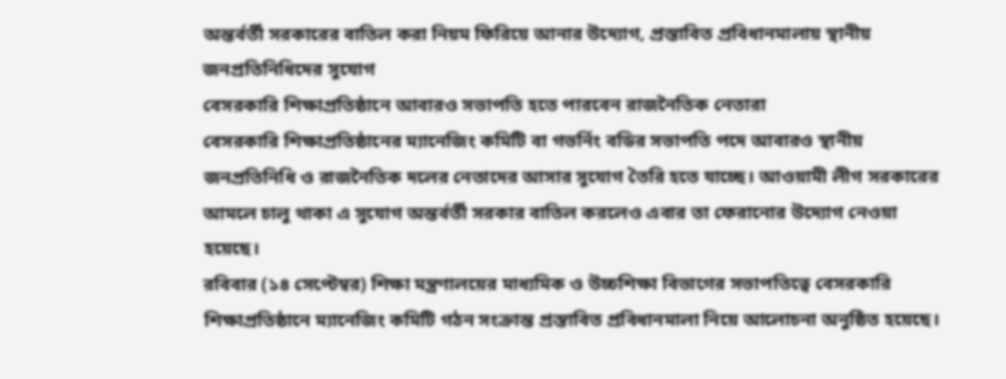অন্তর্বর্তী সরকারের বাতিল করা নিয়ম ফিরিয়ে আনার উদ্যোগ, প্রস্তাবিত প্রবিধানমালায় স্থানীয় জনপ্রতিনিধিদের সুযোগ
বেসরকারি শিক্ষাপ্রতিষ্ঠানে আবারও সভাপতি হতে পারবেন রাজনৈতিক নেতারা
বেসরকারি শিক্ষাপ্রতিষ্ঠানের ম্যানেজিং কমিটি বা গভর্নিং বডির সভাপতি পদে আবারও স্থানীয় জনপ্রতিনিধি ও রাজনৈতিক দলের নেতাদের আসার সুযোগ তৈরি হতে যাচ্ছে। আওয়ামী লীগ সরকারের আমলে চালু থাকা এ সুযোগ অন্তর্বর্তী সরকার বাতিল করলেও এবার তা ফেরানোর উদ্যোগ নেওয়া হয়েছে।
রবিবার (১৪ সেপ্টেম্বর) শিক্ষা মন্ত্রণালয়ের মাধ্যমিক ও উচ্চশিক্ষা বিভাগের সভাপতিত্বে বেসরকারি শিক্ষাপ্রতিষ্ঠানে ম্যানেজিং কমিটি গঠন সংক্রান্ত প্রস্তাবিত প্রবিধানমালা নিয়ে আলোচনা অনুষ্ঠিত হয়েছে।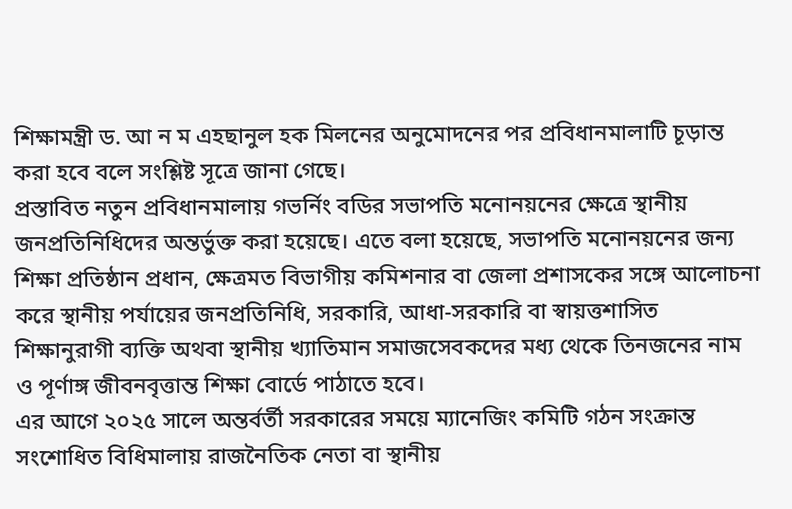শিক্ষামন্ত্রী ড. আ ন ম এহছানুল হক মিলনের অনুমোদনের পর প্রবিধানমালাটি চূড়ান্ত করা হবে বলে সংশ্লিষ্ট সূত্রে জানা গেছে।
প্রস্তাবিত নতুন প্রবিধানমালায় গভর্নিং বডির সভাপতি মনোনয়নের ক্ষেত্রে স্থানীয় জনপ্রতিনিধিদের অন্তর্ভুক্ত করা হয়েছে। এতে বলা হয়েছে, সভাপতি মনোনয়নের জন্য শিক্ষা প্রতিষ্ঠান প্রধান, ক্ষেত্রমত বিভাগীয় কমিশনার বা জেলা প্রশাসকের সঙ্গে আলোচনা করে স্থানীয় পর্যায়ের জনপ্রতিনিধি, সরকারি, আধা-সরকারি বা স্বায়ত্তশাসিত শিক্ষানুরাগী ব্যক্তি অথবা স্থানীয় খ্যাতিমান সমাজসেবকদের মধ্য থেকে তিনজনের নাম ও পূর্ণাঙ্গ জীবনবৃত্তান্ত শিক্ষা বোর্ডে পাঠাতে হবে।
এর আগে ২০২৫ সালে অন্তর্বর্তী সরকারের সময়ে ম্যানেজিং কমিটি গঠন সংক্রান্ত সংশোধিত বিধিমালায় রাজনৈতিক নেতা বা স্থানীয়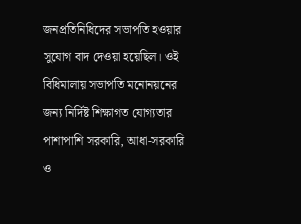জনপ্রতিনিধিদের সভাপতি হওয়ার সুযোগ বাদ দেওয়া হয়েছিল। ওই বিধিমালায় সভাপতি মনোনয়নের জন্য নির্দিষ্ট শিক্ষাগত যোগ্যতার পাশাপাশি সরকারি, আধা-সরকারি ও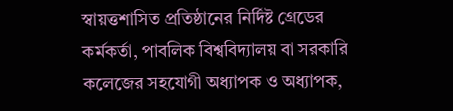স্বায়ত্তশাসিত প্রতিষ্ঠানের নির্দিষ্ট গ্রেডের কর্মকর্তা, পাবলিক বিশ্ববিদ্যালয় বা সরকারি কলেজের সহযোগী অধ্যাপক ও অধ্যাপক,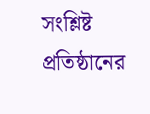সংশ্লিষ্ট প্রতিষ্ঠানের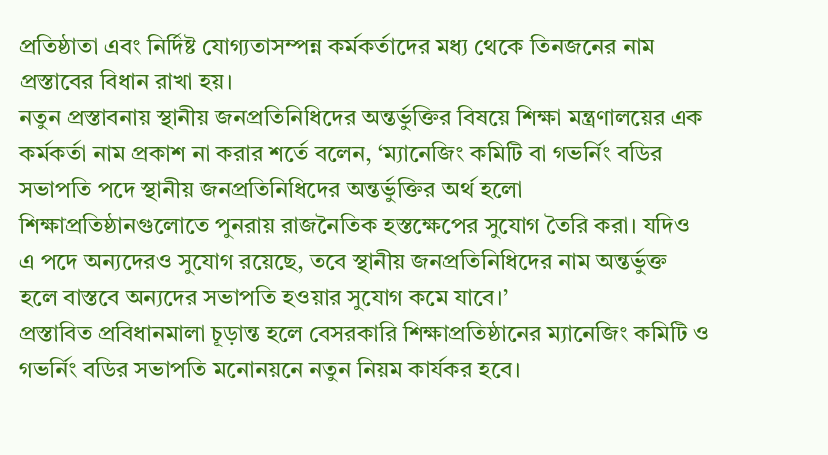প্রতিষ্ঠাতা এবং নির্দিষ্ট যোগ্যতাসম্পন্ন কর্মকর্তাদের মধ্য থেকে তিনজনের নাম প্রস্তাবের বিধান রাখা হয়।
নতুন প্রস্তাবনায় স্থানীয় জনপ্রতিনিধিদের অন্তর্ভুক্তির বিষয়ে শিক্ষা মন্ত্রণালয়ের এক কর্মকর্তা নাম প্রকাশ না করার শর্তে বলেন, ‘ম্যানেজিং কমিটি বা গভর্নিং বডির সভাপতি পদে স্থানীয় জনপ্রতিনিধিদের অন্তর্ভুক্তির অর্থ হলো শিক্ষাপ্রতিষ্ঠানগুলোতে পুনরায় রাজনৈতিক হস্তক্ষেপের সুযোগ তৈরি করা। যদিও এ পদে অন্যদেরও সুযোগ রয়েছে, তবে স্থানীয় জনপ্রতিনিধিদের নাম অন্তর্ভুক্ত হলে বাস্তবে অন্যদের সভাপতি হওয়ার সুযোগ কমে যাবে।’
প্রস্তাবিত প্রবিধানমালা চূড়ান্ত হলে বেসরকারি শিক্ষাপ্রতিষ্ঠানের ম্যানেজিং কমিটি ও গভর্নিং বডির সভাপতি মনোনয়নে নতুন নিয়ম কার্যকর হবে।